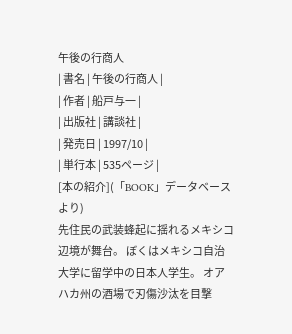午後の行商人
| 書名 | 午後の行商人 |
| 作者 | 船戸与一 |
| 出版社 | 講談社 |
| 発売日 | 1997/10 |
| 単行本 | 535ページ |
[本の紹介](「BOOK」データベースより)
先住民の武装蜂起に揺れるメキシコ辺境が舞台。 ぼくはメキシコ自治大学に留学中の日本人学生。 オアハカ州の酒場で刃傷沙汰を目撃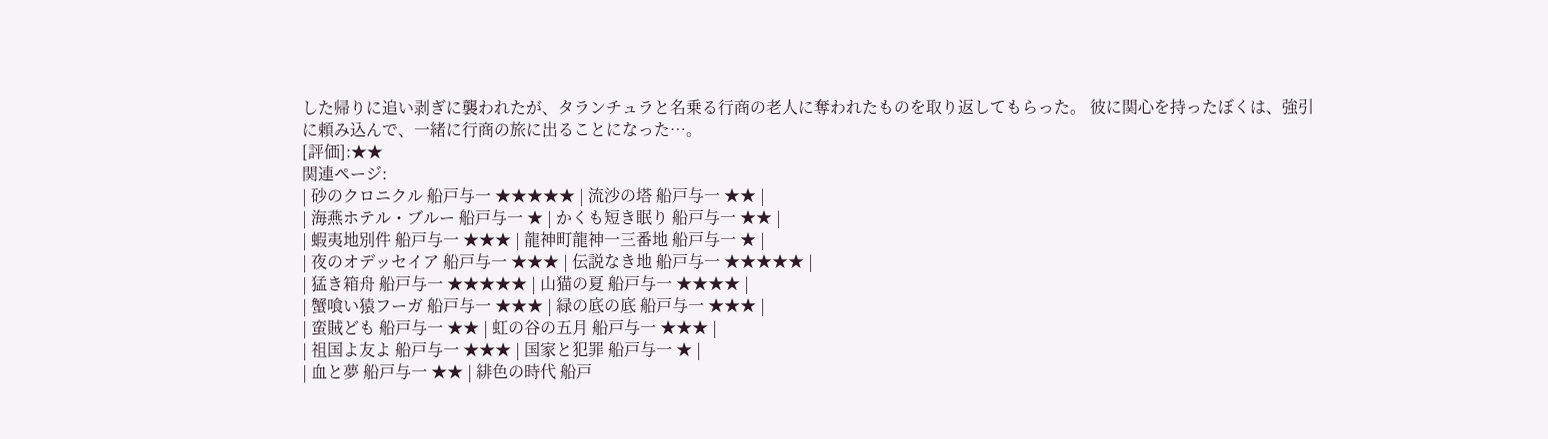した帰りに追い剥ぎに襲われたが、タランチュラと名乗る行商の老人に奪われたものを取り返してもらった。 彼に関心を持ったぼくは、強引に頼み込んで、一緒に行商の旅に出ることになった…。
[評価]:★★
関連ページ:
| 砂のクロニクル 船戸与一 ★★★★★ | 流沙の塔 船戸与一 ★★ |
| 海燕ホテル・ブルー 船戸与一 ★ | かくも短き眠り 船戸与一 ★★ |
| 蝦夷地別件 船戸与一 ★★★ | 龍神町龍神一三番地 船戸与一 ★ |
| 夜のオデッセイア 船戸与一 ★★★ | 伝説なき地 船戸与一 ★★★★★ |
| 猛き箱舟 船戸与一 ★★★★★ | 山猫の夏 船戸与一 ★★★★ |
| 蟹喰い猿フーガ 船戸与一 ★★★ | 緑の底の底 船戸与一 ★★★ |
| 蛮賊ども 船戸与一 ★★ | 虹の谷の五月 船戸与一 ★★★ |
| 祖国よ友よ 船戸与一 ★★★ | 国家と犯罪 船戸与一 ★ |
| 血と夢 船戸与一 ★★ | 緋色の時代 船戸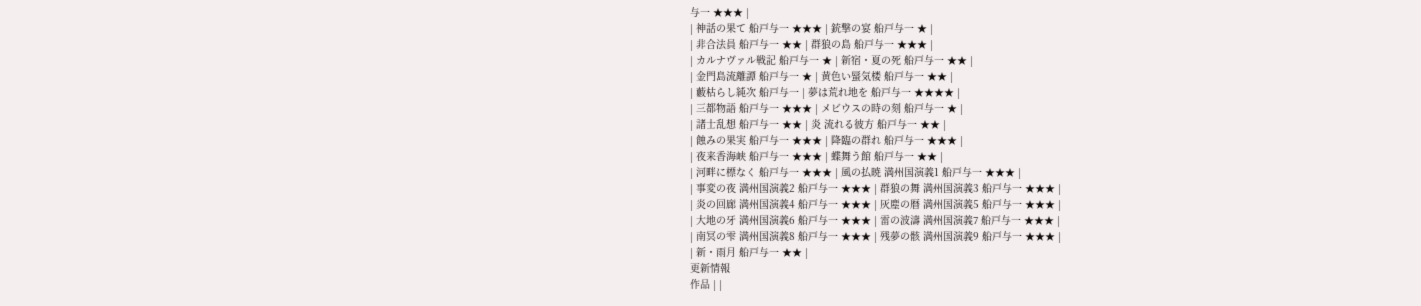与一 ★★★ |
| 神話の果て 船戸与一 ★★★ | 銃撃の宴 船戸与一 ★ |
| 非合法員 船戸与一 ★★ | 群狼の島 船戸与一 ★★★ |
| カルナヴァル戦記 船戸与一 ★ | 新宿・夏の死 船戸与一 ★★ |
| 金門島流離譚 船戸与一 ★ | 黄色い蜃気楼 船戸与一 ★★ |
| 藪枯らし純次 船戸与一 | 夢は荒れ地を 船戸与一 ★★★★ |
| 三都物語 船戸与一 ★★★ | メビウスの時の刻 船戸与一 ★ |
| 諸士乱想 船戸与一 ★★ | 炎 流れる彼方 船戸与一 ★★ |
| 蝕みの果実 船戸与一 ★★★ | 降臨の群れ 船戸与一 ★★★ |
| 夜来香海峡 船戸与一 ★★★ | 蝶舞う館 船戸与一 ★★ |
| 河畔に標なく 船戸与一 ★★★ | 風の払暁 満州国演義1 船戸与一 ★★★ |
| 事変の夜 満州国演義2 船戸与一 ★★★ | 群狼の舞 満州国演義3 船戸与一 ★★★ |
| 炎の回廊 満州国演義4 船戸与一 ★★★ | 灰塵の暦 満州国演義5 船戸与一 ★★★ |
| 大地の牙 満州国演義6 船戸与一 ★★★ | 雷の波濤 満州国演義7 船戸与一 ★★★ |
| 南冥の雫 満州国演義8 船戸与一 ★★★ | 残夢の骸 満州国演義9 船戸与一 ★★★ |
| 新・雨月 船戸与一 ★★ |
更新情報
作品 | |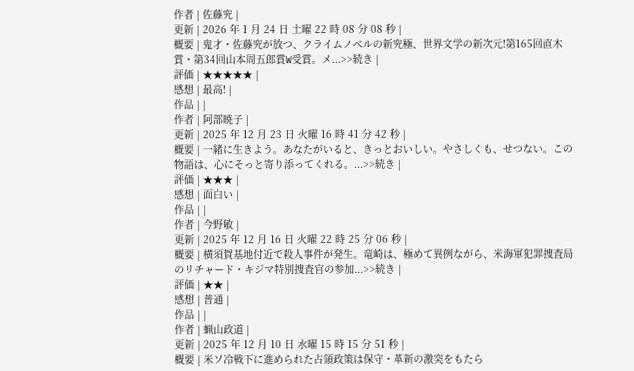作者 | 佐藤究 |
更新 | 2026 年 1 月 24 日 土曜 22 時 08 分 08 秒 |
概要 | 鬼才・佐藤究が放つ、クライムノベルの新究極、世界文学の新次元!第165回直木賞・第34回山本周五郎賞W受賞。メ...>>続き |
評価 | ★★★★★ |
感想 | 最高! |
作品 | |
作者 | 阿部暁子 |
更新 | 2025 年 12 月 23 日 火曜 16 時 41 分 42 秒 |
概要 | 一緒に生きよう。あなたがいると、きっとおいしい。やさしくも、せつない。この物語は、心にそっと寄り添ってくれる。...>>続き |
評価 | ★★★ |
感想 | 面白い |
作品 | |
作者 | 今野敏 |
更新 | 2025 年 12 月 16 日 火曜 22 時 25 分 06 秒 |
概要 | 横須賀基地付近で殺人事件が発生。竜崎は、極めて異例ながら、米海軍犯罪捜査局のリチャード・キジマ特別捜査官の参加...>>続き |
評価 | ★★ |
感想 | 普通 |
作品 | |
作者 | 蝋山政道 |
更新 | 2025 年 12 月 10 日 水曜 15 時 15 分 51 秒 |
概要 | 米ソ冷戦下に進められた占領政策は保守・革新の激突をもたら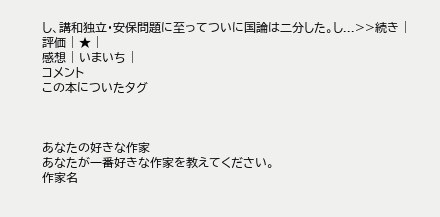し、講和独立・安保問題に至ってついに国論は二分した。し...>>続き |
評価 | ★ |
感想 | いまいち |
コメント
この本についたタグ



あなたの好きな作家
あなたが一番好きな作家を教えてください。
作家名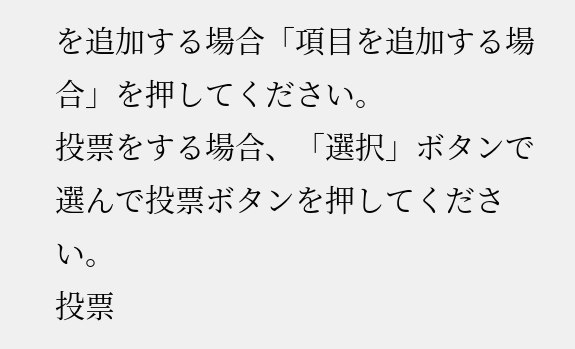を追加する場合「項目を追加する場合」を押してください。
投票をする場合、「選択」ボタンで選んで投票ボタンを押してください。
投票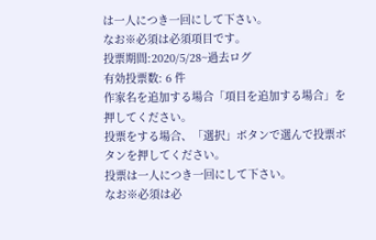は一人につき一回にして下さい。
なお※必須は必須項目です。
投票期間:2020/5/28~過去ログ
有効投票数: 6 件
作家名を追加する場合「項目を追加する場合」を押してください。
投票をする場合、「選択」ボタンで選んで投票ボタンを押してください。
投票は一人につき一回にして下さい。
なお※必須は必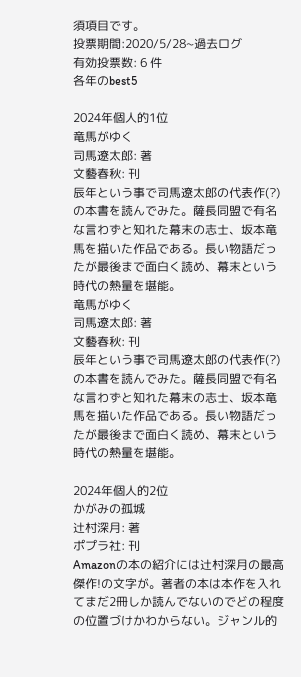須項目です。
投票期間:2020/5/28~過去ログ
有効投票数: 6 件
各年のbest5

2024年個人的1位
竜馬がゆく
司馬遼太郎: 著
文藝春秋: 刊
辰年という事で司馬遼太郎の代表作(?)の本書を読んでみた。薩長同盟で有名な言わずと知れた幕末の志士、坂本竜馬を描いた作品である。長い物語だったが最後まで面白く読め、幕末という時代の熱量を堪能。
竜馬がゆく
司馬遼太郎: 著
文藝春秋: 刊
辰年という事で司馬遼太郎の代表作(?)の本書を読んでみた。薩長同盟で有名な言わずと知れた幕末の志士、坂本竜馬を描いた作品である。長い物語だったが最後まで面白く読め、幕末という時代の熱量を堪能。

2024年個人的2位
かがみの孤城
辻村深月: 著
ポプラ社: 刊
Amazonの本の紹介には辻村深月の最高傑作!の文字が。著者の本は本作を入れてまだ2冊しか読んでないのでどの程度の位置づけかわからない。ジャンル的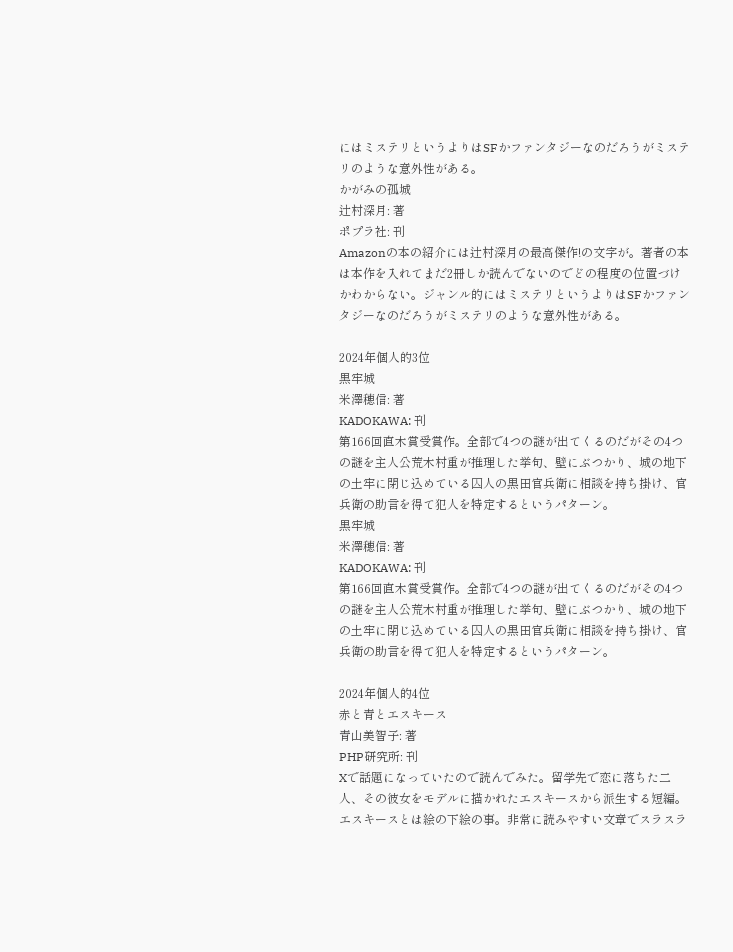にはミステリというよりはSFかファンタジーなのだろうがミステリのような意外性がある。
かがみの孤城
辻村深月: 著
ポプラ社: 刊
Amazonの本の紹介には辻村深月の最高傑作!の文字が。著者の本は本作を入れてまだ2冊しか読んでないのでどの程度の位置づけかわからない。ジャンル的にはミステリというよりはSFかファンタジーなのだろうがミステリのような意外性がある。

2024年個人的3位
黒牢城
米澤穂信: 著
KADOKAWA: 刊
第166回直木賞受賞作。全部で4つの謎が出てくるのだがその4つの謎を主人公荒木村重が推理した挙句、壁にぶつかり、城の地下の土牢に閉じ込めている囚人の黒田官兵衛に相談を持ち掛け、官兵衛の助言を得て犯人を特定するというパターン。
黒牢城
米澤穂信: 著
KADOKAWA: 刊
第166回直木賞受賞作。全部で4つの謎が出てくるのだがその4つの謎を主人公荒木村重が推理した挙句、壁にぶつかり、城の地下の土牢に閉じ込めている囚人の黒田官兵衛に相談を持ち掛け、官兵衛の助言を得て犯人を特定するというパターン。

2024年個人的4位
赤と青とエスキース
青山美智子: 著
PHP研究所: 刊
Xで話題になっていたので読んでみた。留学先で恋に落ちた二人、その彼女をモデルに描かれたエスキースから派生する短編。エスキースとは絵の下絵の事。非常に読みやすい文章でスラスラ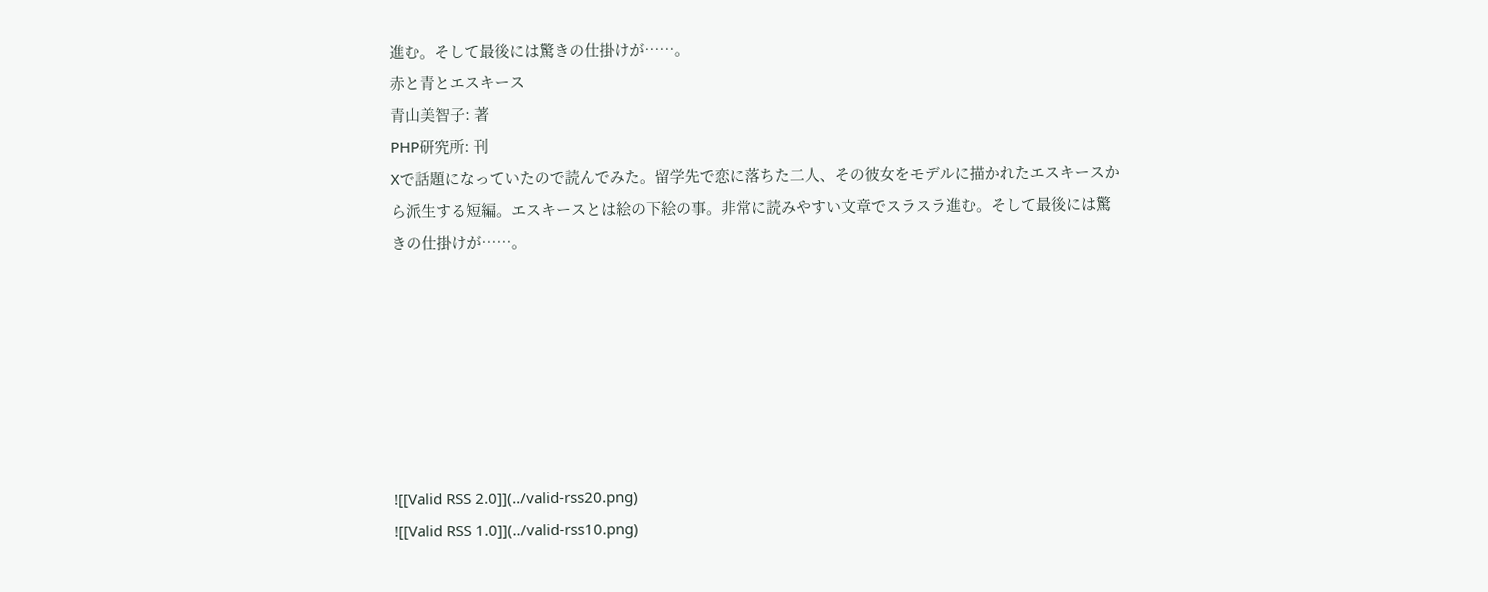進む。そして最後には驚きの仕掛けが……。
赤と青とエスキース
青山美智子: 著
PHP研究所: 刊
Xで話題になっていたので読んでみた。留学先で恋に落ちた二人、その彼女をモデルに描かれたエスキースから派生する短編。エスキースとは絵の下絵の事。非常に読みやすい文章でスラスラ進む。そして最後には驚きの仕掛けが……。







![[Valid RSS 2.0]](../valid-rss20.png)
![[Valid RSS 1.0]](../valid-rss10.png)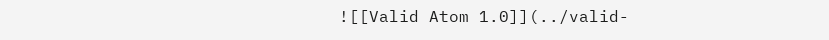![[Valid Atom 1.0]](../valid-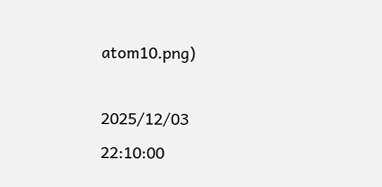atom10.png)

2025/12/03 22:10:00